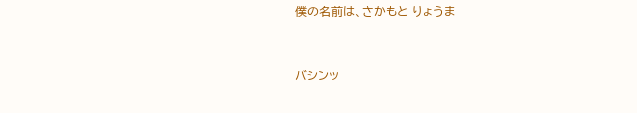僕の名前は、さかもと りょうま


バシンッ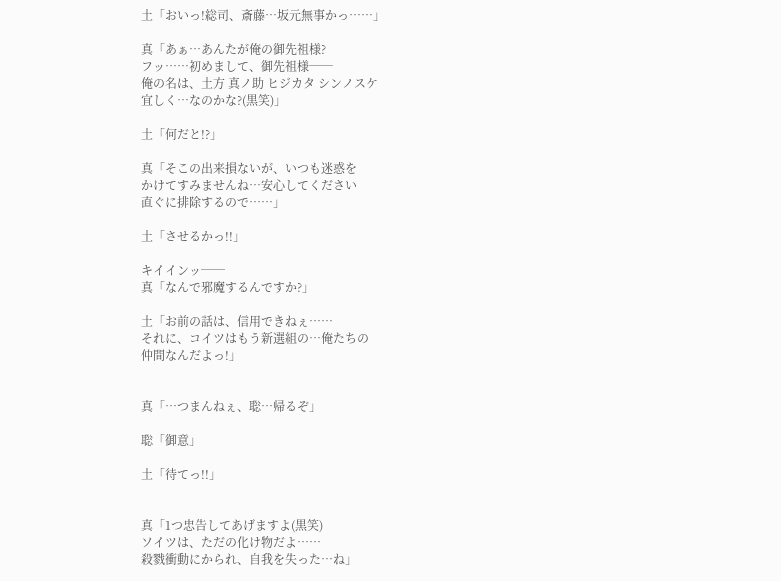土「おいっ!総司、斎藤…坂元無事かっ……」

真「あぁ…あんたが俺の御先祖様?
フッ……初めまして、御先祖様──
俺の名は、土方 真ノ助 ヒジカタ シンノスケ
宜しく…なのかな?(黒笑)」

土「何だと!?」

真「そこの出来損ないが、いつも迷惑を
かけてすみませんね…安心してください
直ぐに排除するので……」

土「させるかっ!!」

キイインッ──
真「なんで邪魔するんですか?」

土「お前の話は、信用できねぇ……
それに、コイツはもう新選組の…俺たちの
仲間なんだよっ!」


真「…つまんねぇ、聡…帰るぞ」

聡「御意」

土「待てっ!!」


真「1つ忠告してあげますよ(黒笑)
ソイツは、ただの化け物だよ……
殺戮衝動にかられ、自我を失った…ね」